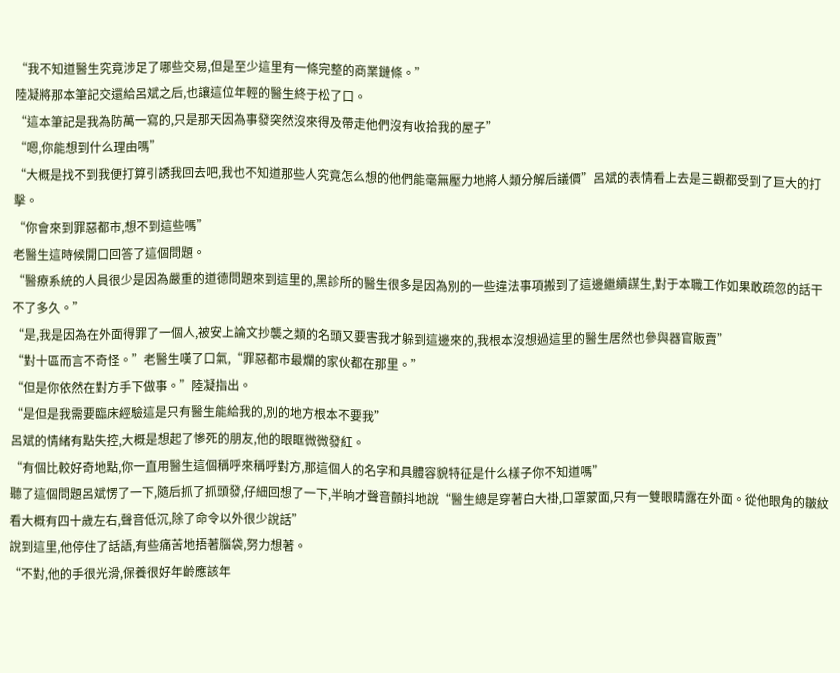“我不知道醫生究竟涉足了哪些交易,但是至少這里有一條完整的商業鏈條。”
陸凝將那本筆記交還給呂斌之后,也讓這位年輕的醫生終于松了口。
“這本筆記是我為防萬一寫的,只是那天因為事發突然沒來得及帶走他們沒有收拾我的屋子”
“嗯,你能想到什么理由嗎”
“大概是找不到我便打算引誘我回去吧,我也不知道那些人究竟怎么想的他們能毫無壓力地將人類分解后議價”呂斌的表情看上去是三觀都受到了巨大的打擊。
“你會來到罪惡都市,想不到這些嗎”
老醫生這時候開口回答了這個問題。
“醫療系統的人員很少是因為嚴重的道德問題來到這里的,黑診所的醫生很多是因為別的一些違法事項搬到了這邊繼續謀生,對于本職工作如果敢疏忽的話干不了多久。”
“是,我是因為在外面得罪了一個人,被安上論文抄襲之類的名頭又要害我才躲到這邊來的,我根本沒想過這里的醫生居然也參與器官販賣”
“對十區而言不奇怪。”老醫生嘆了口氣,“罪惡都市最爛的家伙都在那里。”
“但是你依然在對方手下做事。”陸凝指出。
“是但是我需要臨床經驗這是只有醫生能給我的,別的地方根本不要我”
呂斌的情緒有點失控,大概是想起了慘死的朋友,他的眼眶微微發紅。
“有個比較好奇地點,你一直用醫生這個稱呼來稱呼對方,那這個人的名字和具體容貌特征是什么樣子你不知道嗎”
聽了這個問題呂斌愣了一下,隨后抓了抓頭發,仔細回想了一下,半晌才聲音顫抖地說“醫生總是穿著白大褂,口罩蒙面,只有一雙眼睛露在外面。從他眼角的皺紋看大概有四十歲左右,聲音低沉,除了命令以外很少說話”
說到這里,他停住了話語,有些痛苦地捂著腦袋,努力想著。
“不對,他的手很光滑,保養很好年齡應該年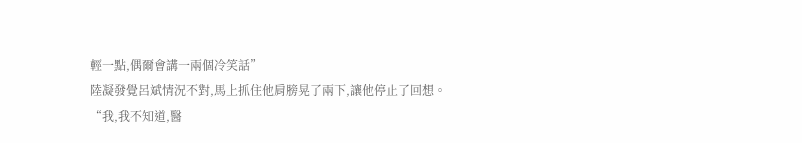輕一點,偶爾會講一兩個冷笑話”
陸凝發覺呂斌情況不對,馬上抓住他肩膀晃了兩下,讓他停止了回想。
“我,我不知道,醫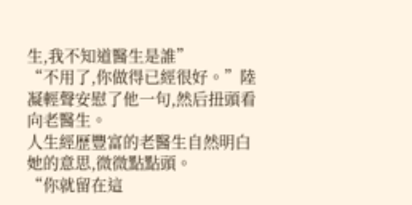生,我不知道醫生是誰”
“不用了,你做得已經很好。”陸凝輕聲安慰了他一句,然后扭頭看向老醫生。
人生經歷豐富的老醫生自然明白她的意思,微微點點頭。
“你就留在這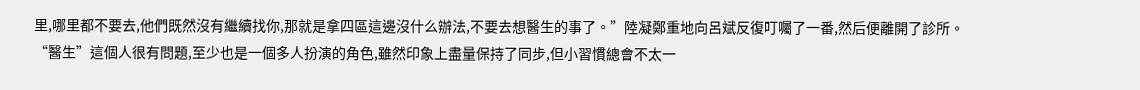里,哪里都不要去,他們既然沒有繼續找你,那就是拿四區這邊沒什么辦法,不要去想醫生的事了。”陸凝鄭重地向呂斌反復叮囑了一番,然后便離開了診所。
“醫生”這個人很有問題,至少也是一個多人扮演的角色,雖然印象上盡量保持了同步,但小習慣總會不太一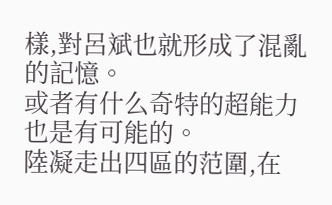樣,對呂斌也就形成了混亂的記憶。
或者有什么奇特的超能力也是有可能的。
陸凝走出四區的范圍,在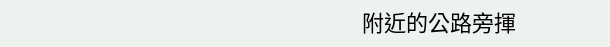附近的公路旁揮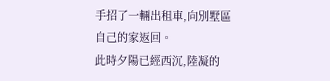手招了一輛出租車,向別墅區自己的家返回。
此時夕陽已經西沉,陸凝的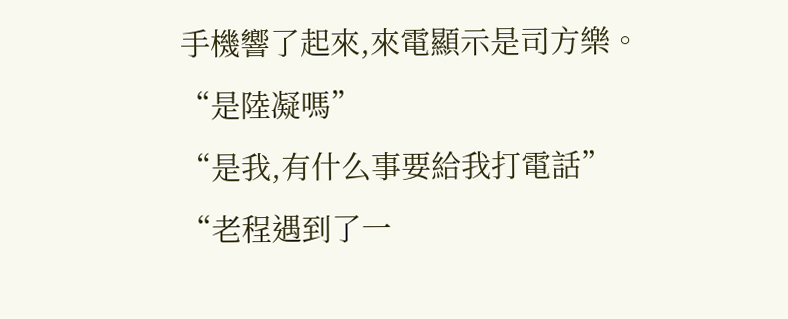手機響了起來,來電顯示是司方樂。
“是陸凝嗎”
“是我,有什么事要給我打電話”
“老程遇到了一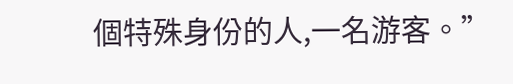個特殊身份的人,一名游客。”